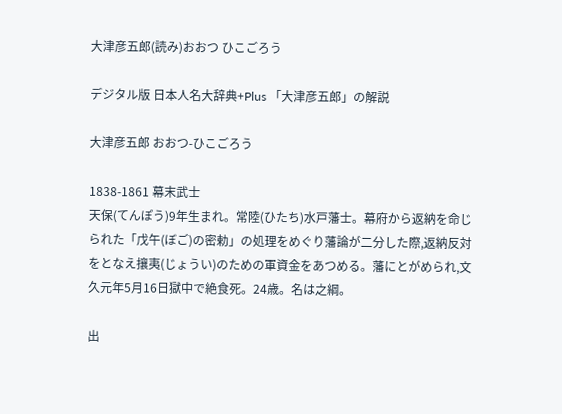大津彦五郎(読み)おおつ ひこごろう

デジタル版 日本人名大辞典+Plus 「大津彦五郎」の解説

大津彦五郎 おおつ-ひこごろう

1838-1861 幕末武士
天保(てんぽう)9年生まれ。常陸(ひたち)水戸藩士。幕府から返納を命じられた「戊午(ぼご)の密勅」の処理をめぐり藩論が二分した際,返納反対をとなえ攘夷(じょうい)のための軍資金をあつめる。藩にとがめられ,文久元年5月16日獄中で絶食死。24歳。名は之綱。

出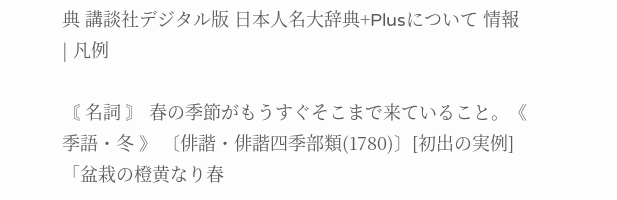典 講談社デジタル版 日本人名大辞典+Plusについて 情報 | 凡例

〘 名詞 〙 春の季節がもうすぐそこまで来ていること。《 季語・冬 》 〔俳諧・俳諧四季部類(1780)〕[初出の実例]「盆栽の橙黄なり春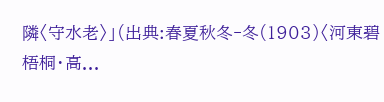隣〈守水老〉」(出典:春夏秋冬‐冬(1903)〈河東碧梧桐・高...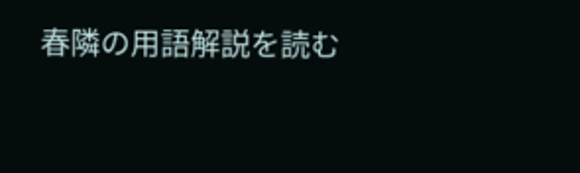春隣の用語解説を読む